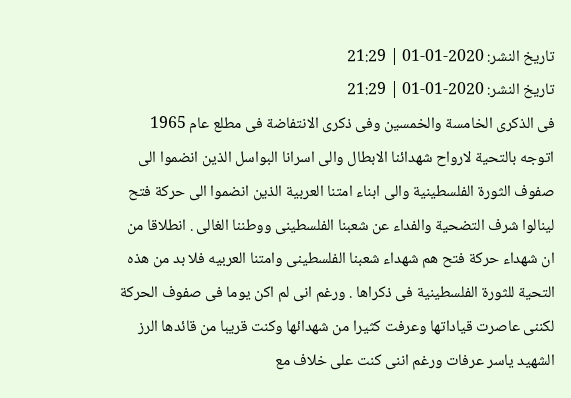تاريخ النشر: 2020-01-01 | 21:29
تاريخ النشر: 2020-01-01 | 21:29
فى الذكرى الخامسة والخمسين وفى ذكرى الانتفاضة فى مطلع عام 1965 اتوجه بالتحية لارواح شهدائنا الابطال والى اسرانا البواسل الذين انضموا الى صفوف الثورة الفلسطينية والى ابناء امتنا العربية الذين انضموا الى حركة فتح لينالوا شرف التضحية والفداء عن شعبنا الفلسطينى ووطننا الغالى . انطلاقا من ان شهداء حركة فتح هم شهداء شعبنا الفلسطينى وامتنا العربيه فلا بد من هذه التحية للثورة الفلسطينية فى ذكراها . ورغم انى لم اكن يوما فى صفوف الحركة لكننى عاصرت قياداتها وعرفت كثيرا من شهدائها وكنت قريبا من قائدها الرز الشهيد ياسر عرفات ورغم اننى كنت على خلاف مع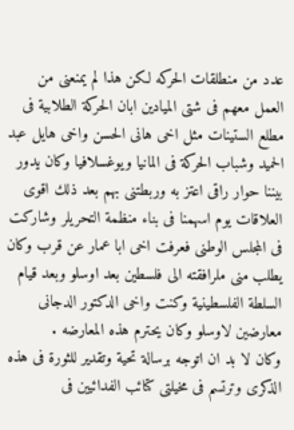عدد من منطلقات الحركه لكن هذا لم يمنعنى من العمل معهم فى شتى الميادين ابان الحركة الطلابية فى مطلع الستينات مثل اخى هانى الحسن واخى هايل عبد الحميد وشباب الحركة فى المانيا ويوغسلافيا وكان يدور بيننا حوار راقى اعتز به وربطتنى بهم بعد ذلك اقوى العلاقات يوم اسهمنا فى بناء منظمة التحريلر وشاركت فى المجلس الوطنى فعرفت اخى ابا عمار عن قرب وكان يطلب منى ملرافقته الى فلسطين بعد اوسلو وبعد قيام السلطة الفلسطينية وكنت واخى الدكتور الدجانى معارضين لاوسلو وكان يحترم هذه المعارضه .
وكان لا بد ان اتوجه برسالة تحية وتقدير للثورة فى هذه الذكرى وترتسم فى مخيلتى كتائب الفدائيين فى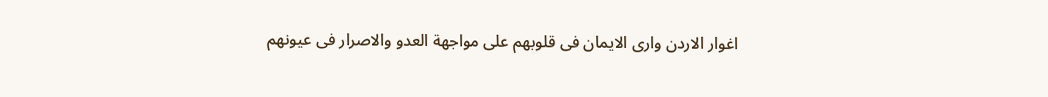اغوار الاردن وارى الايمان فى قلوبهم على مواجهة العدو والاصرار فى عيونهم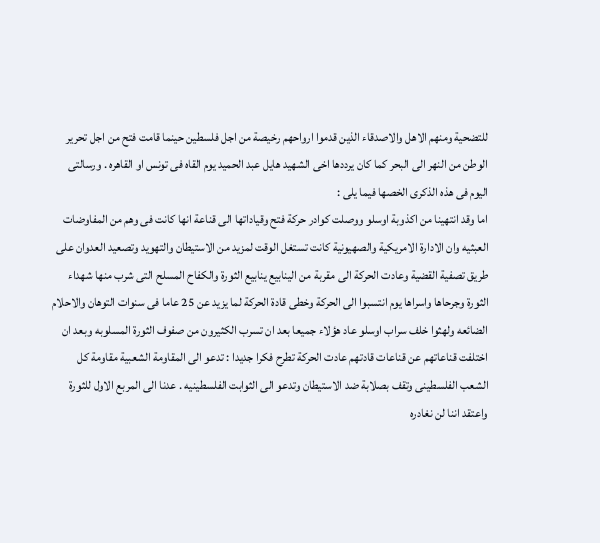للتضحية ومنهم الاهل والاصدقاء الذين قدموا ارواحهم رخيصة من اجل فلسطين حينما قامت فتح من اجل تحرير الوطن من النهر الى البحر كما كان يرددها اخى الشهيد هايل عبد الحميد يوم القاه فى تونس او القاهره . ورسالتى اليوم فى هذه الذكرى الخصها فيما يلى :
اما وقد انتهينا من اكذوبة اوسلو ووصلت كوادر حركة فتح وقياداتها الى قناعة انها كانت فى وهم من المفاوضات العبثيه وان الادارة الامريكية والصهيونية كانت تستغل الوقت لمزيد من الاستيطان والتهويد وتصعيد العدوان على طريق تصفية القضية وعادت الحركة الى مقربة من الينابيع ينابيع الثورة والكفاح المسلح التى شرب منها شهداء الثورة وجرحاها واسراها يوم انتسبوا الى الحركة وخطى قادة الحركة لما يزيد عن 25 عاما فى سنوات التوهان والاحلام الضائعه ولهثوا خلف سراب اوسلو عاد هؤلاء جميعا بعد ان تسرب الكثيرون من صفوف الثورة المسلوبه وبعد ان اختلفت قناعاتهم عن قناعات قادتهم عادت الحركة تطرح فكرا جديدا : تدعو الى المقاومة الشعبية مقاومة كل الشعب الفلسطينى وتقف بصلابة ضد الاستيطان وتدعو الى الثوابت الفلسطينيه . عدنا الى المربع الاول للثورة واعتقد اننا لن نغادره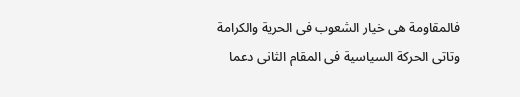فالمقاومة هى خيار الشعوب فى الحرية والكرامة وتاتى الحركة السياسية فى المقام الثانى دعما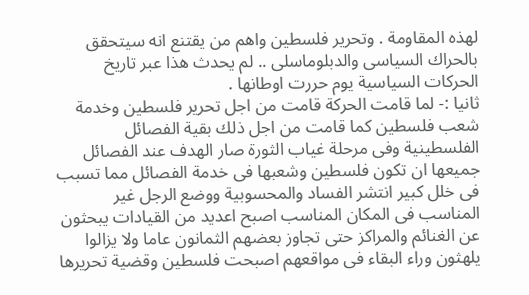لهذه المقاومة . وتحرير فلسطين واهم من يقتنع انه سيتحقق بالحراك السياسى والدبلوماسلى .. لم يحدث هذا عبر تاريخ الحركات السياسية يوم حررت اوطانها .
ثانيا :- لما قامت الحركة قامت من اجل تحرير فلسطين وخدمة شعب فلسطين كما قامت من اجل ذلك بقية الفصائل الفلسطينية وفى مرحلة غياب الثورة صار الهدف عند الفصائل جميعها ان تكون فلسطين وشعبها فى خدمة الفصائل مما تسبب فى خلل كبير انتشر الفساد والمحسوبية ووضع الرجل غير المناسب فى المكان المناسب اصبح اعديد من القيادات يبحثون عن الغنائم والمراكز حتى تجاوز بعضهم الثمانون عاما ولا يزالوا يلهثون وراء البقاء فى مواقعهم اصبحت فلسطين وقضية تحريرها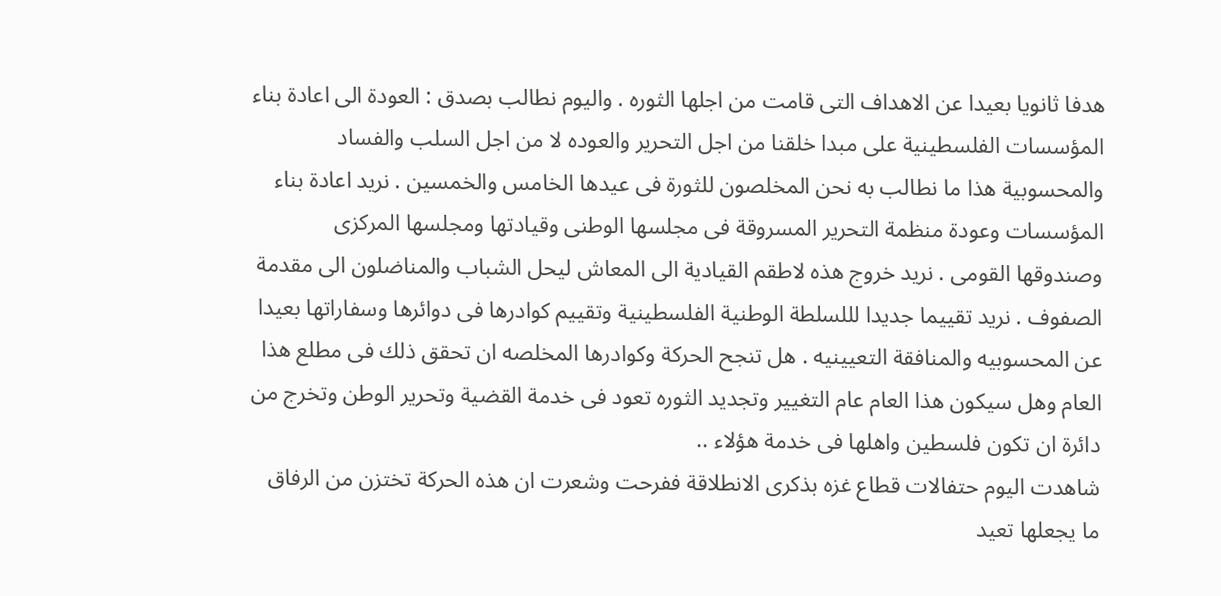هدفا ثانويا بعيدا عن الاهداف التى قامت من اجلها الثوره . واليوم نطالب بصدق : العودة الى اعادة بناء المؤسسات الفلسطينية على مبدا خلقنا من اجل التحرير والعوده لا من اجل السلب والفساد والمحسوبية هذا ما نطالب به نحن المخلصون للثورة فى عيدها الخامس والخمسين . نريد اعادة بناء المؤسسات وعودة منظمة التحرير المسروقة فى مجلسها الوطنى وقيادتها ومجلسها المركزى وصندوقها القومى . نريد خروج هذه لاطقم القيادية الى المعاش ليحل الشباب والمناضلون الى مقدمة الصفوف . نريد تقييما جديدا لللسلطة الوطنية الفلسطينية وتقييم كوادرها فى دوائرها وسفاراتها بعيدا عن المحسوبيه والمنافقة التعيينيه . هل تنجح الحركة وكوادرها المخلصه ان تحقق ذلك فى مطلع هذا العام وهل سيكون هذا العام عام التغيير وتجديد الثوره تعود فى خدمة القضية وتحرير الوطن وتخرج من دائرة ان تكون فلسطين واهلها فى خدمة هؤلاء ..
شاهدت اليوم حتفالات قطاع غزه بذكرى الانطلاقة ففرحت وشعرت ان هذه الحركة تختزن من الرفاق ما يجعلها تعيد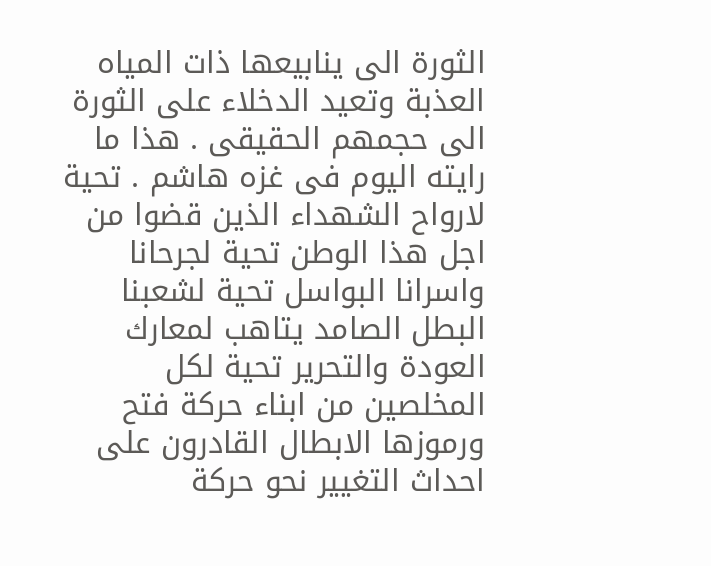الثورة الى ينابيعها ذات المياه العذبة وتعيد الدخلاء على الثورة الى حجمهم الحقيقى . هذا ما رايته اليوم فى غزه هاشم . تحية لارواح الشهداء الذين قضوا من اجل هذا الوطن تحية لجرحانا واسرانا البواسل تحية لشعبنا البطل الصامد يتاهب لمعارك العودة والتحرير تحية لكل المخلصين من ابناء حركة فتح ورموزها الابطال القادرون على احداث التغيير نحو حركة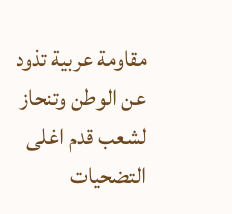مقاومة عربية تذود عن الوطن وتنحاز لشعب قدم اغلى التضحيات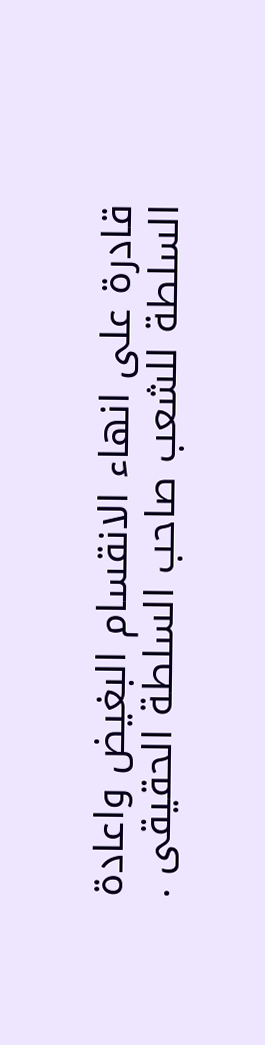قادرة على انهاء الانقسام البغيض واعادة السلطة للشعب صاحب السلطة الحقيقى .